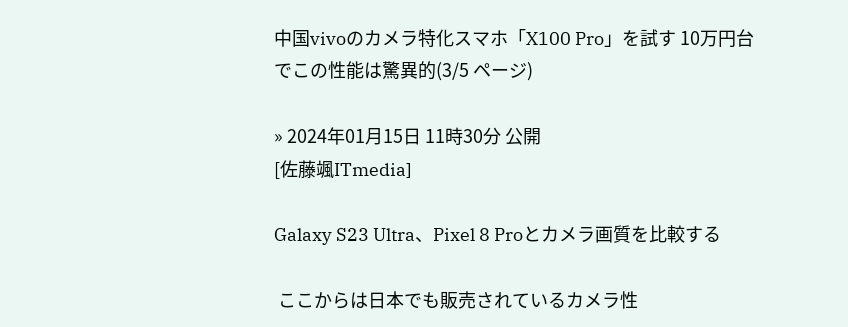中国vivoのカメラ特化スマホ「X100 Pro」を試す 10万円台でこの性能は驚異的(3/5 ページ)

» 2024年01月15日 11時30分 公開
[佐藤颯ITmedia]

Galaxy S23 Ultra、Pixel 8 Proとカメラ画質を比較する

 ここからは日本でも販売されているカメラ性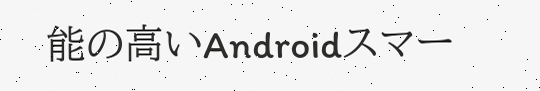能の高いAndroidスマー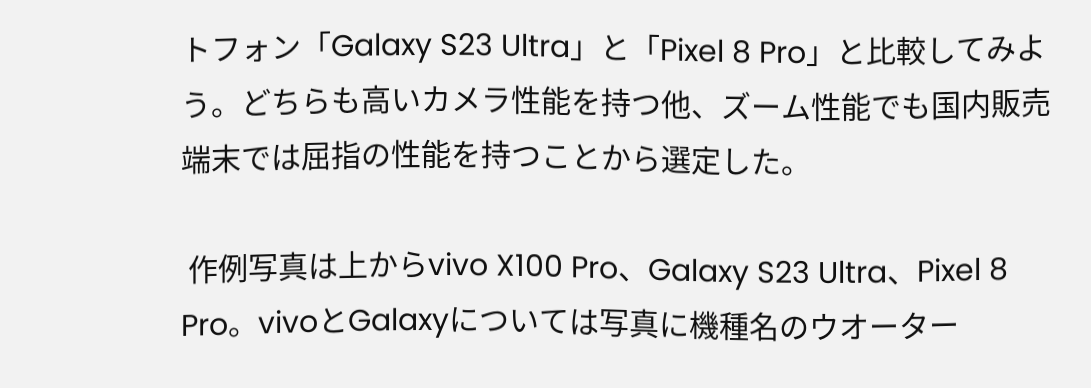トフォン「Galaxy S23 Ultra」と「Pixel 8 Pro」と比較してみよう。どちらも高いカメラ性能を持つ他、ズーム性能でも国内販売端末では屈指の性能を持つことから選定した。

 作例写真は上からvivo X100 Pro、Galaxy S23 Ultra、Pixel 8 Pro。vivoとGalaxyについては写真に機種名のウオーター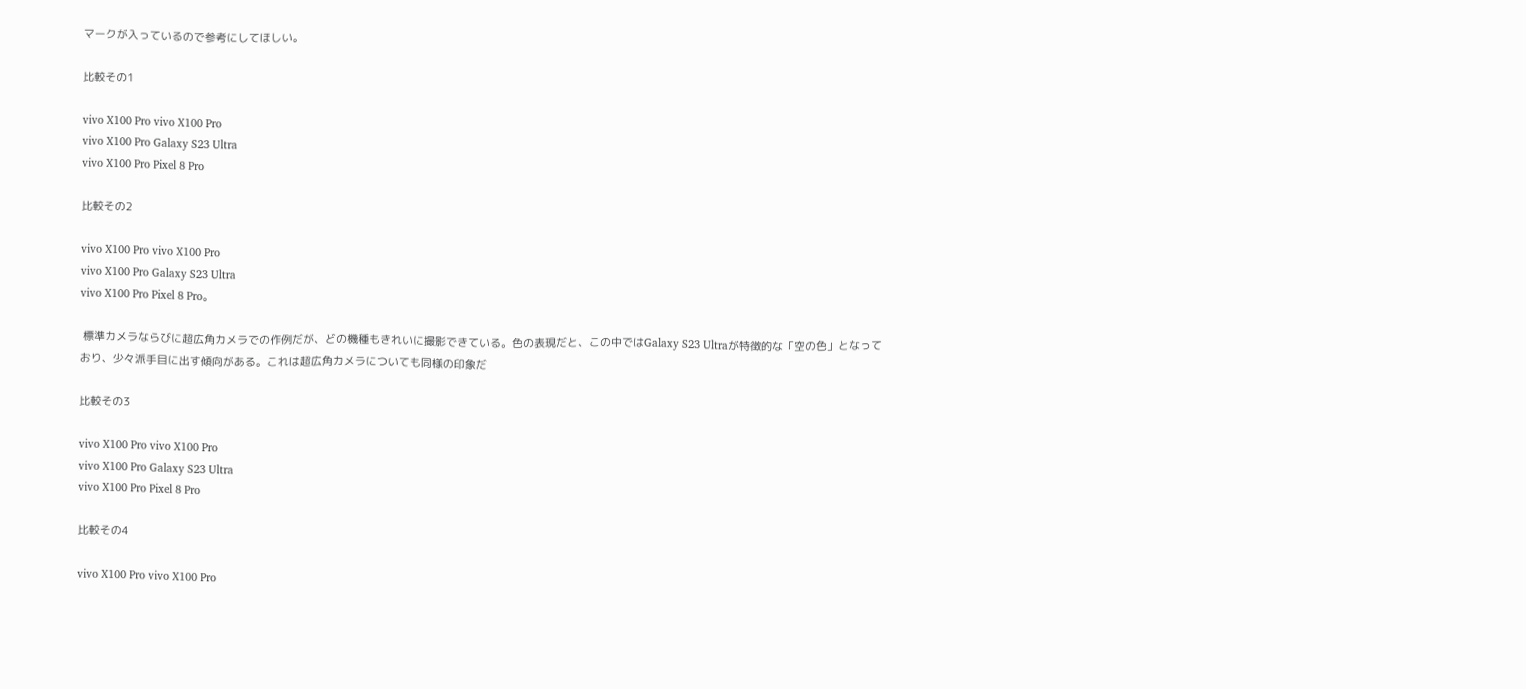マークが入っているので参考にしてほしい。

比較その1

vivo X100 Pro vivo X100 Pro
vivo X100 Pro Galaxy S23 Ultra
vivo X100 Pro Pixel 8 Pro

比較その2

vivo X100 Pro vivo X100 Pro
vivo X100 Pro Galaxy S23 Ultra
vivo X100 Pro Pixel 8 Pro。

 標準カメラならびに超広角カメラでの作例だが、どの機種もきれいに撮影できている。色の表現だと、この中ではGalaxy S23 Ultraが特徴的な「空の色」となっており、少々派手目に出す傾向がある。これは超広角カメラについても同様の印象だ

比較その3

vivo X100 Pro vivo X100 Pro
vivo X100 Pro Galaxy S23 Ultra
vivo X100 Pro Pixel 8 Pro

比較その4

vivo X100 Pro vivo X100 Pro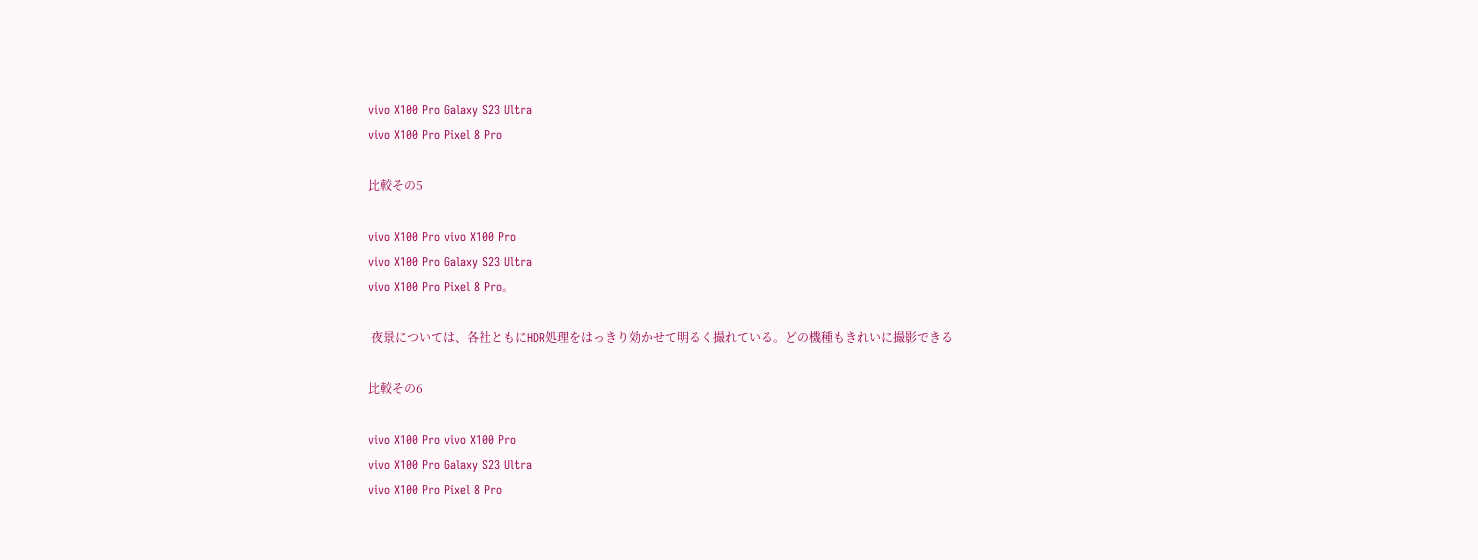vivo X100 Pro Galaxy S23 Ultra
vivo X100 Pro Pixel 8 Pro

比較その5

vivo X100 Pro vivo X100 Pro
vivo X100 Pro Galaxy S23 Ultra
vivo X100 Pro Pixel 8 Pro。

 夜景については、各社ともにHDR処理をはっきり効かせて明るく撮れている。どの機種もきれいに撮影できる

比較その6

vivo X100 Pro vivo X100 Pro
vivo X100 Pro Galaxy S23 Ultra
vivo X100 Pro Pixel 8 Pro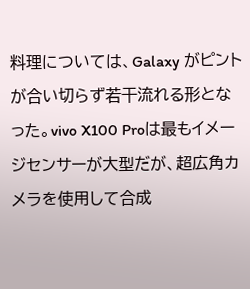料理については、Galaxy がピントが合い切らず若干流れる形となった。vivo X100 Proは最もイメージセンサーが大型だが、超広角カメラを使用して合成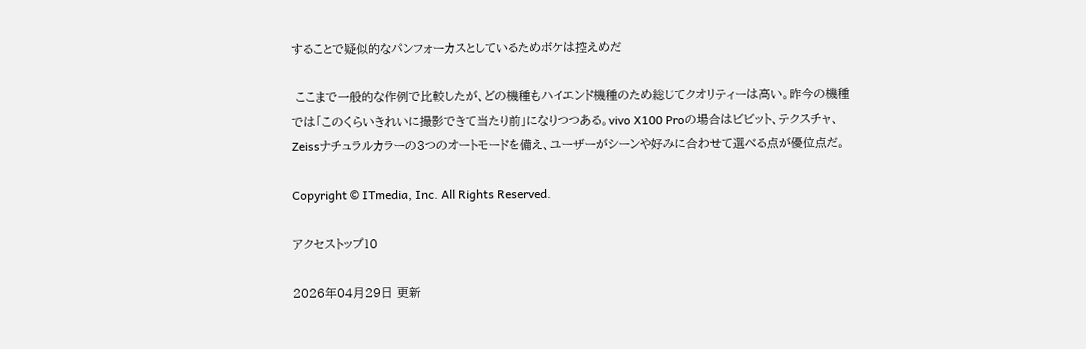することで疑似的なパンフォーカスとしているためボケは控えめだ

 ここまで一般的な作例で比較したが、どの機種もハイエンド機種のため総じてクオリティーは高い。昨今の機種では「このくらいきれいに撮影できて当たり前」になりつつある。vivo X100 Proの場合はビビット、テクスチャ、Zeissナチュラルカラーの3つのオートモードを備え、ユーザーがシーンや好みに合わせて選べる点が優位点だ。

Copyright © ITmedia, Inc. All Rights Reserved.

アクセストップ10

2026年04月29日 更新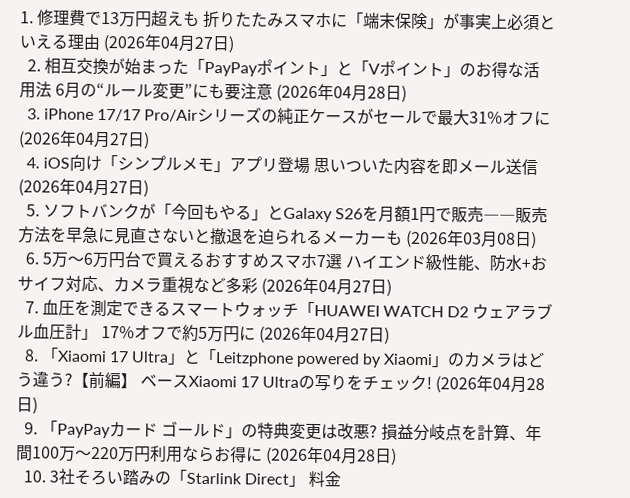1. 修理費で13万円超えも 折りたたみスマホに「端末保険」が事実上必須といえる理由 (2026年04月27日)
  2. 相互交換が始まった「PayPayポイント」と「Vポイント」のお得な活用法 6月の“ルール変更”にも要注意 (2026年04月28日)
  3. iPhone 17/17 Pro/Airシリーズの純正ケースがセールで最大31%オフに (2026年04月27日)
  4. iOS向け「シンプルメモ」アプリ登場 思いついた内容を即メール送信 (2026年04月27日)
  5. ソフトバンクが「今回もやる」とGalaxy S26を月額1円で販売――販売方法を早急に見直さないと撤退を迫られるメーカーも (2026年03月08日)
  6. 5万〜6万円台で買えるおすすめスマホ7選 ハイエンド級性能、防水+おサイフ対応、カメラ重視など多彩 (2026年04月27日)
  7. 血圧を測定できるスマートウォッチ「HUAWEI WATCH D2 ウェアラブル血圧計」 17%オフで約5万円に (2026年04月27日)
  8. 「Xiaomi 17 Ultra」と「Leitzphone powered by Xiaomi」のカメラはどう違う?【前編】 ベースXiaomi 17 Ultraの写りをチェック! (2026年04月28日)
  9. 「PayPayカード ゴールド」の特典変更は改悪? 損益分岐点を計算、年間100万〜220万円利用ならお得に (2026年04月28日)
  10. 3社そろい踏みの「Starlink Direct」 料金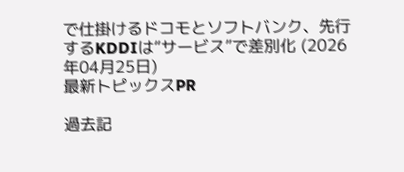で仕掛けるドコモとソフトバンク、先行するKDDIは“サービス”で差別化 (2026年04月25日)
最新トピックスPR

過去記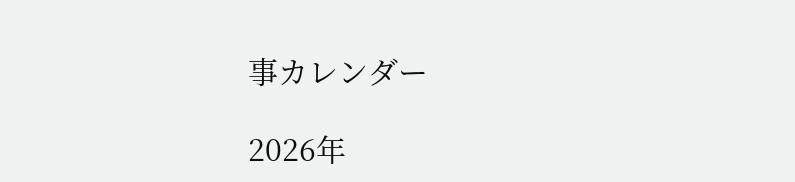事カレンダー

2026年